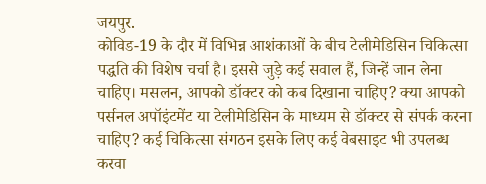जयपुर.
कोविड-19 के दौर में विभिन्न आशंकाओं के बीच टेलीमेडिसिन चिकित्सा पद्धति की विशेष चर्चा है। इससे जुड़े कई सवाल हैं, जिन्हें जान लेना चाहिए। मसलन, आपको डॉक्टर को कब दिखाना चाहिए? क्या आपको पर्सनल अपॉइंटमेंट या टेलीमेडिसिन के माध्यम से डॉक्टर से संपर्क करना चाहिए? कई चिकित्सा संगठन इसके लिए कई वेबसाइट भी उपलब्ध करवा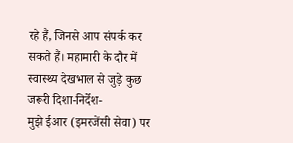रहे हैं, जिनसे आप संपर्क कर सकते हैं। महामारी के दौर में स्वास्थ्य देखभाल से जुड़े कुछ जरूरी दिशा-निर्देश-
मुझे ईआर (इमरजेंसी सेवा) पर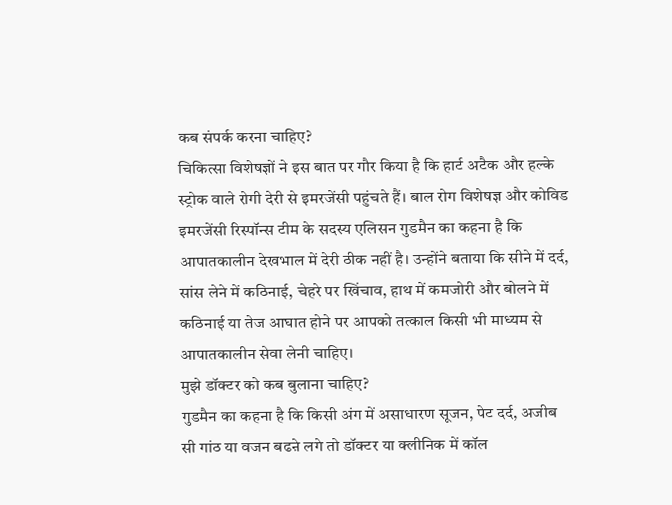कब संपर्क करना चाहिए?
चिकित्सा विशेषज्ञों ने इस बात पर गौर किया है कि हार्ट अटैक और हल्के स्ट्रोक वाले रोगी देरी से इमरजेंसी पहुंचते हैं। बाल रोग विशेषज्ञ और कोविड इमरजेंसी रिस्पॉन्स टीम के सदस्य एलिसन गुडमैन का कहना है कि आपातकालीन देखभाल में देरी ठीक नहीं है। उन्होंने बताया कि सीने में दर्द, सांस लेने में कठिनाई, चेहरे पर खिंचाव, हाथ में कमजोरी और बोलने में कठिनाई या तेज आघात होने पर आपको तत्काल किसी भी माध्यम से आपातकालीन सेवा लेनी चाहिए।
मुझे डॉक्टर को कब बुलाना चाहिए?
गुडमैन का कहना है कि किसी अंग में असाधारण सूजन, पेट दर्द, अजीब सी गांठ या वजन बढऩे लगे तो डॉक्टर या क्लीनिक में कॉल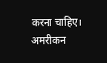करना चाहिए। अमरीकन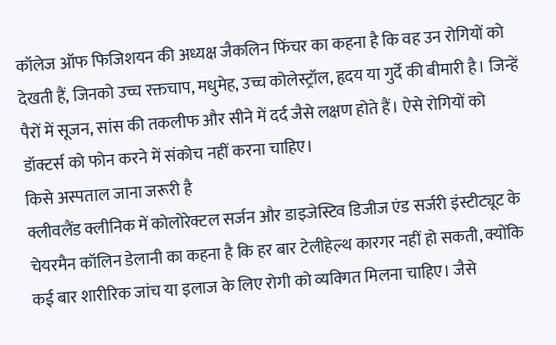कॉलेज ऑफ फिजिशयन की अध्यक्ष जैकलिन फिंचर का कहना है कि वह उन रोगियों को देखती हैं, जिनको उच्च रक्तचाप, मधुमेह, उच्च कोलेस्ट्रॉल, हृदय या गुर्दे की बीमारी है। जिन्हें पैरों में सूजन, सांस की तकलीफ और सीने में दर्द जैसे लक्षण होते हैं। ऐसे रोगियों को डॉक्टर्स को फोन करने में संकोच नहीं करना चाहिए।
किसे अस्पताल जाना जरूरी है
क्लीवलैंड क्लीनिक में कोलोरेक्टल सर्जन और डाइजेस्टिव डिजीज एंड सर्जरी इंस्टीट्यूट के चेयरमैन कॉलिन डेलानी का कहना है कि हर बार टेलीहेल्थ कारगर नहीं हो सकती, क्योंकि कई बार शारीरिक जांच या इलाज के लिए रोगी को व्यक्गित मिलना चाहिए। जैसे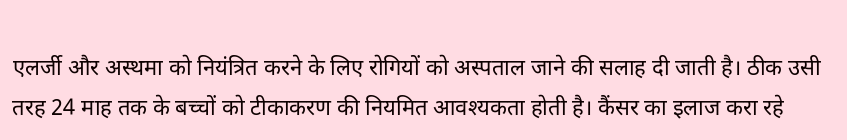एलर्जी और अस्थमा को नियंत्रित करने के लिए रोगियों को अस्पताल जाने की सलाह दी जाती है। ठीक उसी तरह 24 माह तक के बच्चों को टीकाकरण की नियमित आवश्यकता होती है। कैंसर का इलाज करा रहे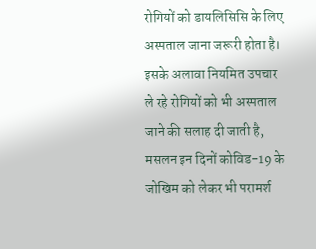रोगियों को डायलिसिसि के लिए अस्पताल जाना जरूरी होता है। इसके अलावा नियमित उपचार ले रहे रोगियों को भी अस्पताल जाने की सलाह दी जाती है, मसलन इन दिनों कोविड-19 के जोखिम को लेकर भी परामर्श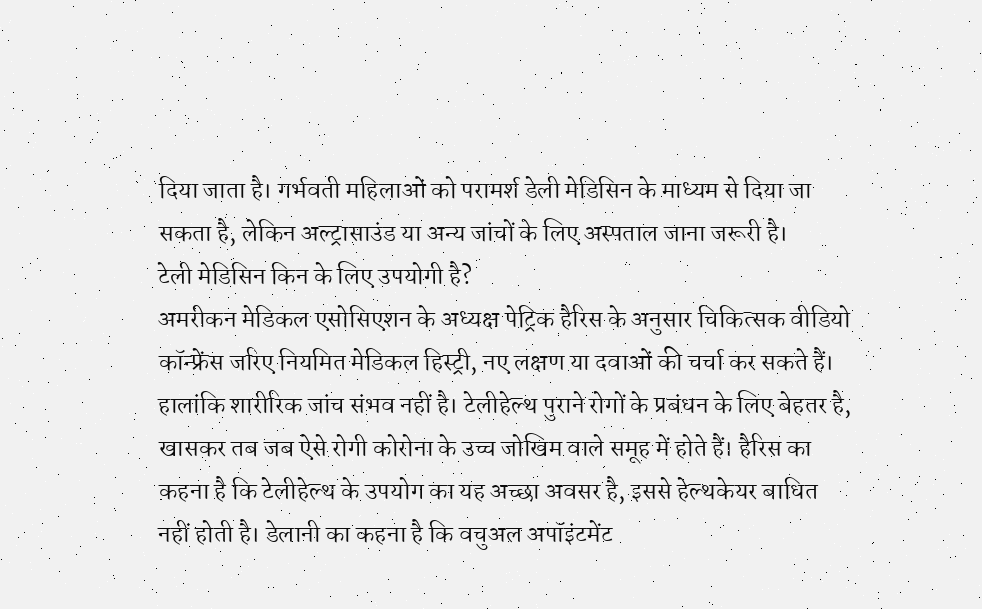दिया जाता है। गर्भवती महिलाओं को परामर्श डेली मेडिसिन के माध्यम से दिया जा सकता है, लेकिन अल्ट्रासाउंड या अन्य जांचों के लिए अस्पताल जाना जरूरी है।
टेली मेडिसिन किन के लिए उपयोगी है?
अमरीकन मेडिकल एसोसिएशन के अध्यक्ष पेट्रिक हैरिस के अनुसार चिकित्सक वीडियो कॉन्फ्रेंस जरिए नियमित मेडिकल हिस्ट्री, नए लक्षण या दवाओं की चर्चा कर सकते हैं। हालांकि शारीरिक जांच संभव नहीं है। टेलीहेल्थ पुराने रोगों के प्रबंधन के लिए बेहतर है, खासकर तब जब ऐसे रोगी कोरोना के उच्च जोखिम वाले समूह में होते हैं। हैरिस का कहना है कि टेलीहेल्थ के उपयोग का यह अच्छा अवसर है, इससे हेल्थकेयर बाधित नहीं होती है। डेलानी का कहना है कि वचुअल अपॉइंटमेंट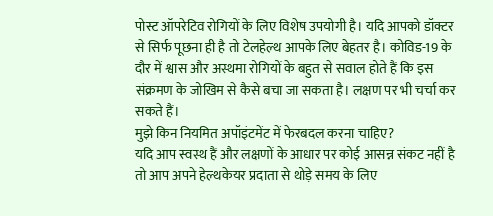पोस्ट ऑपरेटिव रोगियों के लिए विशेष उपयोगी है। यदि आपको डॉक्टर से सिर्फ पूछना ही है तो टेलहेल्थ आपके लिए बेहतर है। कोविड-19 के दौर में श्वास और अस्थमा रोगियों के बहुत से सवाल होते हैं कि इस संक्रमण के जोखिम से कैसे बचा जा सकता है। लक्षण पर भी चर्चा कर सकते हैं।
मुझे किन नियमित अपॉइंटमेंट में फेरबदल करना चाहिए?
यदि आप स्वस्थ हैं और लक्षणों के आधार पर कोई आसन्न संकट नहीं है तो आप अपने हेल्थकेयर प्रदाता से थोड़े समय के लिए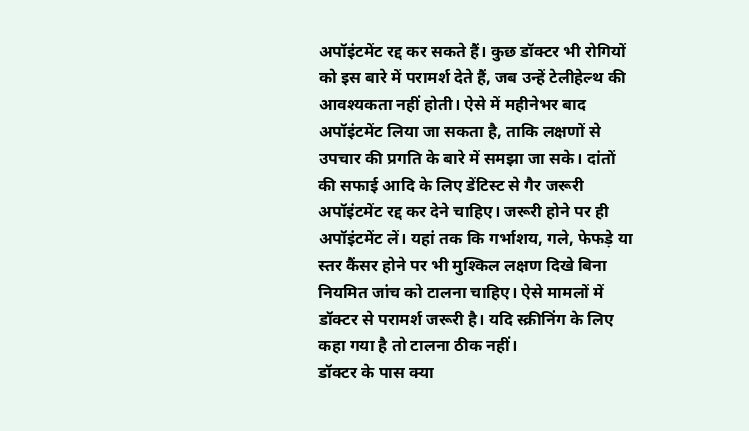अपॉइंटमेंट रद्द कर सकते हैं। कुछ डॉक्टर भी रोगियों को इस बारे में परामर्श देते हैं, जब उन्हें टेलीहेल्थ की आवश्यकता नहीं होती। ऐसे में महीनेभर बाद अपॉइंटमेंट लिया जा सकता है, ताकि लक्षणों से उपचार की प्रगति के बारे में समझा जा सके। दांतों की सफाई आदि के लिए डेंटिस्ट से गैर जरूरी अपॉइंटमेंट रद्द कर देने चाहिए। जरूरी होने पर ही अपॉइंटमेंट लें। यहां तक कि गर्भाशय, गले, फेफड़े या स्तर कैंसर होने पर भी मुश्किल लक्षण दिखे बिना नियमित जांच को टालना चाहिए। ऐसे मामलों में डॉक्टर से परामर्श जरूरी है। यदि स्क्रीनिंग के लिए कहा गया है तो टालना ठीक नहीं।
डॉक्टर के पास क्या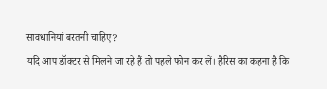सावधानियां बरतनी चाहिए?
यदि आप डॉक्टर से मिलने जा रहे हैं तो पहले फोन कर लें। हैरिस का कहना है कि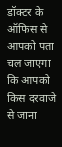डॉक्टर के ऑफिस से आपको पता चल जाएगा कि आपको किस दरवाजे से जाना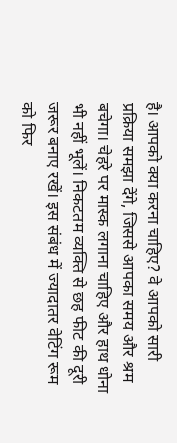है। आपको क्या करना चाहिए? वे आपको सारी प्रक्रिया समझा देंगे, जिससे आपका समय और श्रम बचेगा। चेहरे पर मास्क लगाना चाहिए और हाथ धोना भी नहीं भूलें। निकटतम व्यक्ति से छह फीट की दूरी जरूर बनाए रखें। इस संबंध में ज्यादातर वेटिंग रूम को फिर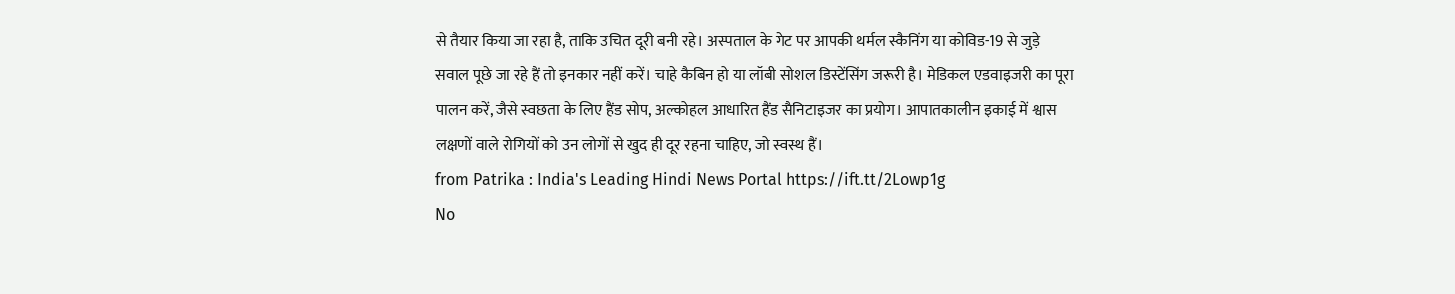से तैयार किया जा रहा है, ताकि उचित दूरी बनी रहे। अस्पताल के गेट पर आपकी थर्मल स्कैनिंग या कोविड-19 से जुड़े सवाल पूछे जा रहे हैं तो इनकार नहीं करें। चाहे कैबिन हो या लॉबी सोशल डिस्टेंसिंग जरूरी है। मेडिकल एडवाइजरी का पूरा पालन करें, जैसे स्वछता के लिए हैंड सोप, अल्कोहल आधारित हैंड सैनिटाइजर का प्रयोग। आपातकालीन इकाई में श्वास लक्षणों वाले रोगियों को उन लोगों से खुद ही दूर रहना चाहिए, जो स्वस्थ हैं।
from Patrika : India's Leading Hindi News Portal https://ift.tt/2Lowp1g
No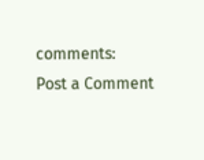comments:
Post a Comment